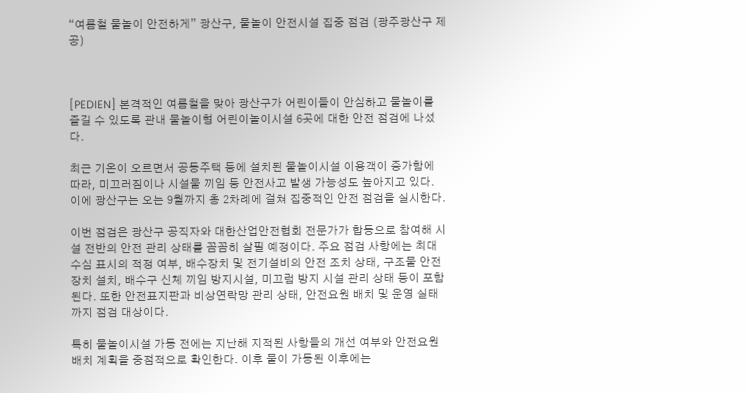“여름철 물놀이 안전하게” 광산구, 물놀이 안전시설 집중 점검 (광주광산구 제공)



[PEDIEN] 본격적인 여름철을 맞아 광산구가 어린이들이 안심하고 물놀이를 즐길 수 있도록 관내 물놀이형 어린이놀이시설 6곳에 대한 안전 점검에 나섰다.

최근 기온이 오르면서 공동주택 등에 설치된 물놀이시설 이용객이 증가함에 따라, 미끄러짐이나 시설물 끼임 등 안전사고 발생 가능성도 높아지고 있다. 이에 광산구는 오는 9월까지 총 2차례에 걸쳐 집중적인 안전 점검을 실시한다.

이번 점검은 광산구 공직자와 대한산업안전협회 전문가가 합동으로 참여해 시설 전반의 안전 관리 상태를 꼼꼼히 살필 예정이다. 주요 점검 사항에는 최대 수심 표시의 적정 여부, 배수장치 및 전기설비의 안전 조치 상태, 구조물 안전장치 설치, 배수구 신체 끼임 방지시설, 미끄럼 방지 시설 관리 상태 등이 포함된다. 또한 안전표지판과 비상연락망 관리 상태, 안전요원 배치 및 운영 실태까지 점검 대상이다.

특히 물놀이시설 가동 전에는 지난해 지적된 사항들의 개선 여부와 안전요원 배치 계획을 중점적으로 확인한다. 이후 물이 가동된 이후에는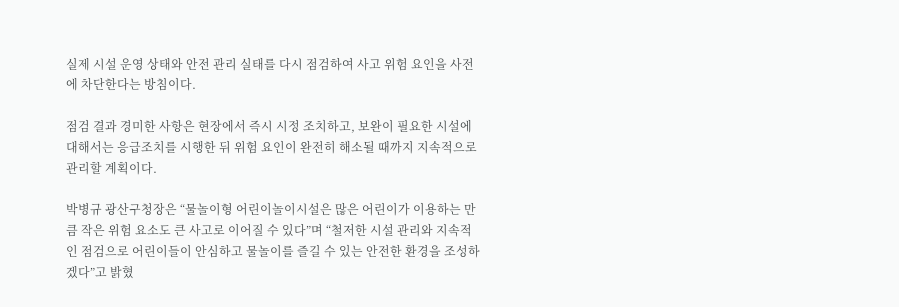실제 시설 운영 상태와 안전 관리 실태를 다시 점검하여 사고 위험 요인을 사전에 차단한다는 방침이다.

점검 결과 경미한 사항은 현장에서 즉시 시정 조치하고, 보완이 필요한 시설에 대해서는 응급조치를 시행한 뒤 위험 요인이 완전히 해소될 때까지 지속적으로 관리할 계획이다.

박병규 광산구청장은 “물놀이형 어린이놀이시설은 많은 어린이가 이용하는 만큼 작은 위험 요소도 큰 사고로 이어질 수 있다”며 “철저한 시설 관리와 지속적인 점검으로 어린이들이 안심하고 물놀이를 즐길 수 있는 안전한 환경을 조성하겠다”고 밝혔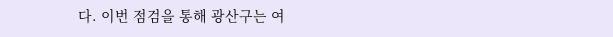다. 이번 점검을 통해 광산구는 여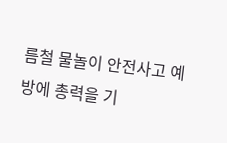름철 물놀이 안전사고 예방에 총력을 기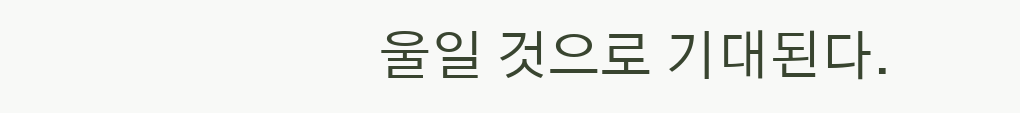울일 것으로 기대된다.